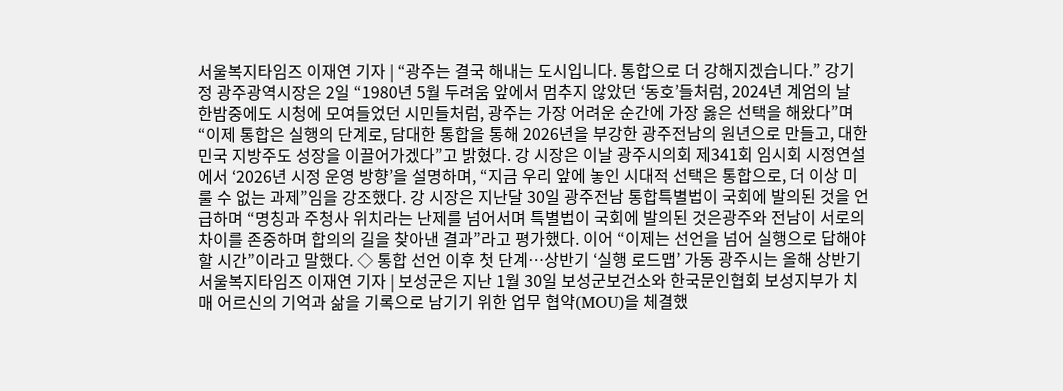서울복지타임즈 이재연 기자 | “광주는 결국 해내는 도시입니다. 통합으로 더 강해지겠습니다.” 강기정 광주광역시장은 2일 “1980년 5월 두려움 앞에서 멈추지 않았던 ‘동호’들처럼, 2024년 계엄의 날 한밤중에도 시청에 모여들었던 시민들처럼, 광주는 가장 어려운 순간에 가장 옳은 선택을 해왔다”며 “이제 통합은 실행의 단계로, 담대한 통합을 통해 2026년을 부강한 광주전남의 원년으로 만들고, 대한민국 지방주도 성장을 이끌어가겠다”고 밝혔다. 강 시장은 이날 광주시의회 제341회 임시회 시정연설에서 ‘2026년 시정 운영 방향’을 설명하며, “지금 우리 앞에 놓인 시대적 선택은 통합으로, 더 이상 미룰 수 없는 과제”임을 강조했다. 강 시장은 지난달 30일 광주전남 통합특별법이 국회에 발의된 것을 언급하며 “명칭과 주청사 위치라는 난제를 넘어서며 특별법이 국회에 발의된 것은광주와 전남이 서로의 차이를 존중하며 합의의 길을 찾아낸 결과”라고 평가했다. 이어 “이제는 선언을 넘어 실행으로 답해야 할 시간”이라고 말했다. ◇ 통합 선언 이후 첫 단계…상반기 ‘실행 로드맵’ 가동 광주시는 올해 상반기
서울복지타임즈 이재연 기자 | 보성군은 지난 1월 30일 보성군보건소와 한국문인협회 보성지부가 치매 어르신의 기억과 삶을 기록으로 남기기 위한 업무 협약(MOU)을 체결했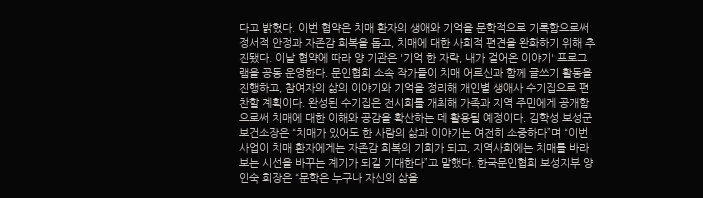다고 밝혔다. 이번 협약은 치매 환자의 생애와 기억을 문학적으로 기록함으로써 정서적 안정과 자존감 회복을 돕고, 치매에 대한 사회적 편견을 완화하기 위해 추진됐다. 이날 협약에 따라 양 기관은 '기억 한 자락, 내가 걸어온 이야기' 프로그램을 공동 운영한다. 문인협회 소속 작가들이 치매 어르신과 함께 글쓰기 활동을 진행하고, 참여자의 삶의 이야기와 기억을 정리해 개인별 생애사 수기집으로 편찬할 계획이다. 완성된 수기집은 전시회를 개최해 가족과 지역 주민에게 공개함으로써 치매에 대한 이해와 공감을 확산하는 데 활용될 예정이다. 김학성 보성군보건소장은 “치매가 있어도 한 사람의 삶과 이야기는 여전히 소중하다”며 “이번 사업이 치매 환자에게는 자존감 회복의 기회가 되고, 지역사회에는 치매를 바라보는 시선을 바꾸는 계기가 되길 기대한다”고 말했다. 한국문인협회 보성지부 양인숙 회장은 “문학은 누구나 자신의 삶을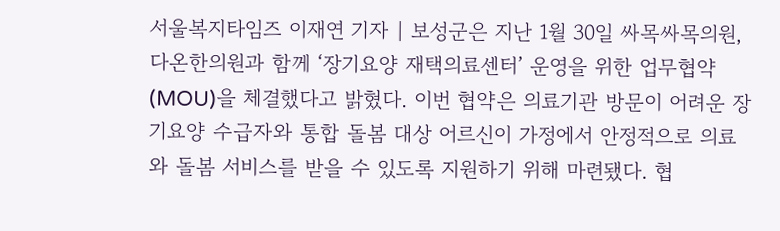서울복지타임즈 이재연 기자 | 보성군은 지난 1월 30일 싸목싸목의원, 다온한의원과 함께 ‘장기요양 재택의료센터’ 운영을 위한 업무협약(MOU)을 체결했다고 밝혔다. 이번 협약은 의료기관 방문이 어려운 장기요양 수급자와 통합 돌봄 대상 어르신이 가정에서 안정적으로 의료와 돌봄 서비스를 받을 수 있도록 지원하기 위해 마련됐다. 협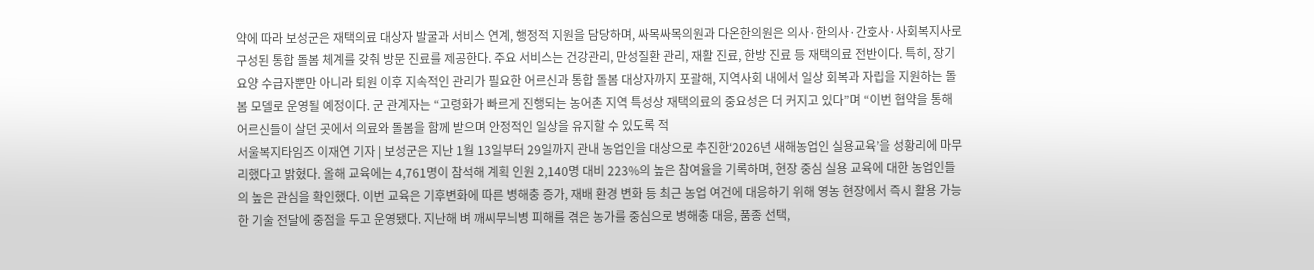약에 따라 보성군은 재택의료 대상자 발굴과 서비스 연계, 행정적 지원을 담당하며, 싸목싸목의원과 다온한의원은 의사·한의사·간호사·사회복지사로 구성된 통합 돌봄 체계를 갖춰 방문 진료를 제공한다. 주요 서비스는 건강관리, 만성질환 관리, 재활 진료, 한방 진료 등 재택의료 전반이다. 특히, 장기요양 수급자뿐만 아니라 퇴원 이후 지속적인 관리가 필요한 어르신과 통합 돌봄 대상자까지 포괄해, 지역사회 내에서 일상 회복과 자립을 지원하는 돌봄 모델로 운영될 예정이다. 군 관계자는 “고령화가 빠르게 진행되는 농어촌 지역 특성상 재택의료의 중요성은 더 커지고 있다”며 “이번 협약을 통해 어르신들이 살던 곳에서 의료와 돌봄을 함께 받으며 안정적인 일상을 유지할 수 있도록 적
서울복지타임즈 이재연 기자 | 보성군은 지난 1월 13일부터 29일까지 관내 농업인을 대상으로 추진한‘2026년 새해농업인 실용교육’을 성황리에 마무리했다고 밝혔다. 올해 교육에는 4,761명이 참석해 계획 인원 2,140명 대비 223%의 높은 참여율을 기록하며, 현장 중심 실용 교육에 대한 농업인들의 높은 관심을 확인했다. 이번 교육은 기후변화에 따른 병해충 증가, 재배 환경 변화 등 최근 농업 여건에 대응하기 위해 영농 현장에서 즉시 활용 가능한 기술 전달에 중점을 두고 운영됐다. 지난해 벼 깨씨무늬병 피해를 겪은 농가를 중심으로 병해충 대응, 품종 선택,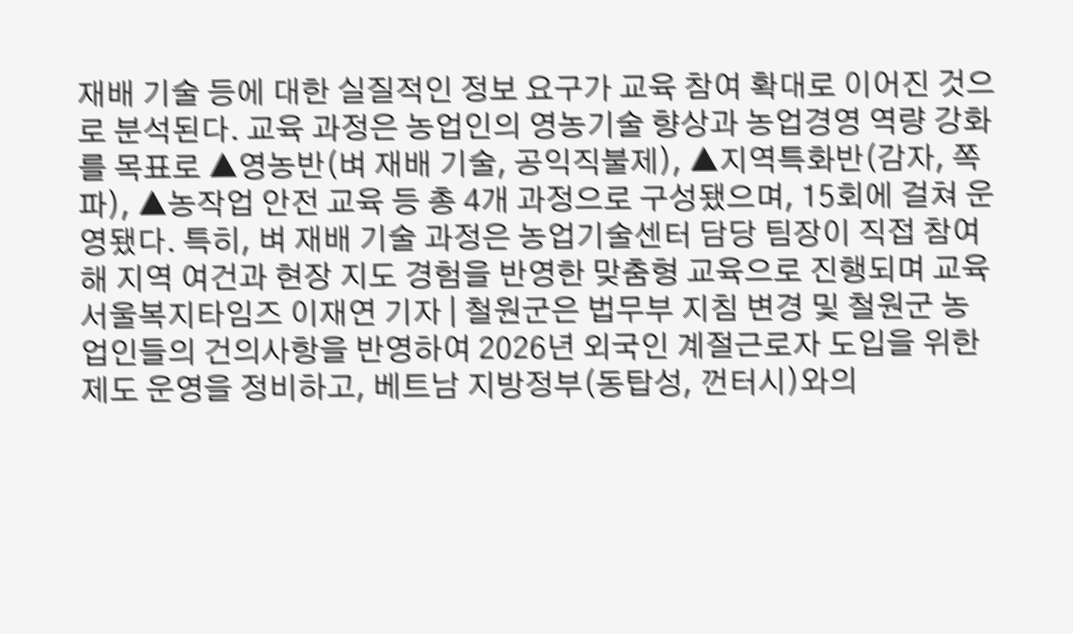재배 기술 등에 대한 실질적인 정보 요구가 교육 참여 확대로 이어진 것으로 분석된다. 교육 과정은 농업인의 영농기술 향상과 농업경영 역량 강화를 목표로 ▲영농반(벼 재배 기술, 공익직불제), ▲지역특화반(감자, 쪽파), ▲농작업 안전 교육 등 총 4개 과정으로 구성됐으며, 15회에 걸쳐 운영됐다. 특히, 벼 재배 기술 과정은 농업기술센터 담당 팀장이 직접 참여해 지역 여건과 현장 지도 경험을 반영한 맞춤형 교육으로 진행되며 교육
서울복지타임즈 이재연 기자 | 철원군은 법무부 지침 변경 및 철원군 농업인들의 건의사항을 반영하여 2026년 외국인 계절근로자 도입을 위한 제도 운영을 정비하고, 베트남 지방정부(동탑성, 껀터시)와의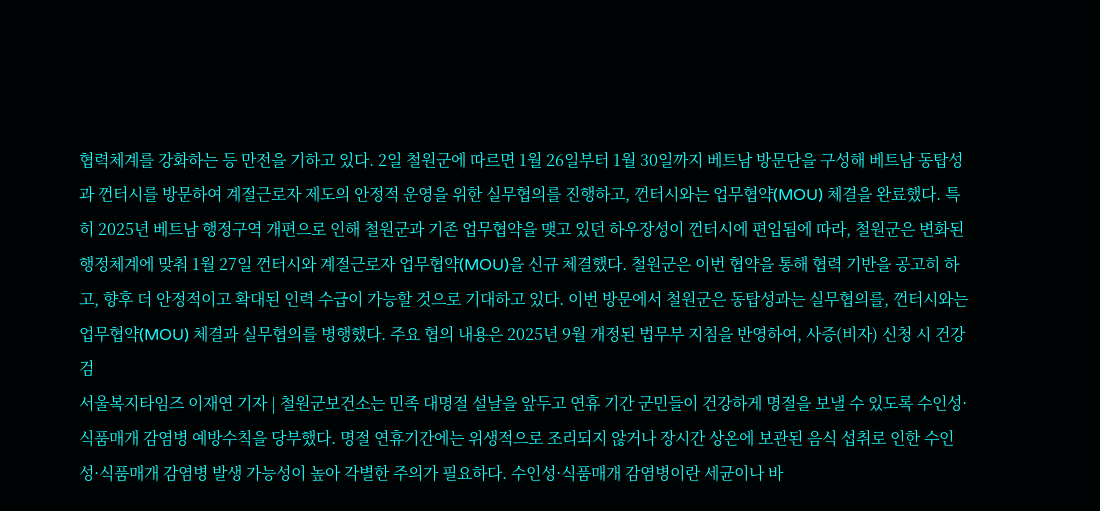협력체계를 강화하는 등 만전을 기하고 있다. 2일 철원군에 따르면 1월 26일부터 1월 30일까지 베트남 방문단을 구성해 베트남 동탑성과 껀터시를 방문하여 계절근로자 제도의 안정적 운영을 위한 실무협의를 진행하고, 껀터시와는 업무협약(MOU) 체결을 완료했다. 특히 2025년 베트남 행정구역 개편으로 인해 철원군과 기존 업무협약을 맺고 있던 하우장성이 껀터시에 편입됨에 따라, 철원군은 변화된 행정체계에 맞춰 1월 27일 껀터시와 계절근로자 업무협약(MOU)을 신규 체결했다. 철원군은 이번 협약을 통해 협력 기반을 공고히 하고, 향후 더 안정적이고 확대된 인력 수급이 가능할 것으로 기대하고 있다. 이번 방문에서 철원군은 동탑성과는 실무협의를, 껀터시와는 업무협약(MOU) 체결과 실무협의를 병행했다. 주요 협의 내용은 2025년 9월 개정된 법무부 지침을 반영하여, 사증(비자) 신청 시 건강검
서울복지타임즈 이재연 기자 | 철원군보건소는 민족 대명절 설날을 앞두고 연휴 기간 군민들이 건강하게 명절을 보낼 수 있도록 수인성·식품매개 감염병 예방수칙을 당부했다. 명절 연휴기간에는 위생적으로 조리되지 않거나 장시간 상온에 보관된 음식 섭취로 인한 수인성·식품매개 감염병 발생 가능성이 높아 각별한 주의가 필요하다. 수인성·식품매개 감염병이란 세균이나 바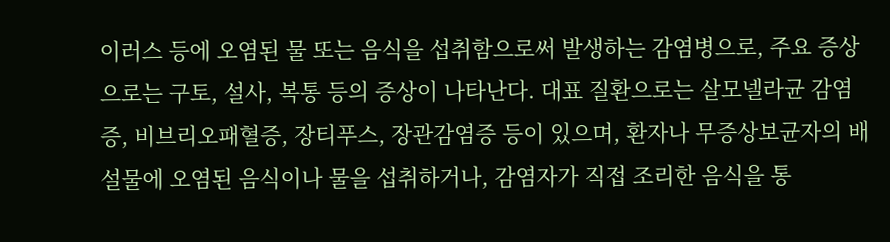이러스 등에 오염된 물 또는 음식을 섭취함으로써 발생하는 감염병으로, 주요 증상으로는 구토, 설사, 복통 등의 증상이 나타난다. 대표 질환으로는 살모넬라균 감염증, 비브리오패혈증, 장티푸스, 장관감염증 등이 있으며, 환자나 무증상보균자의 배설물에 오염된 음식이나 물을 섭취하거나, 감염자가 직접 조리한 음식을 통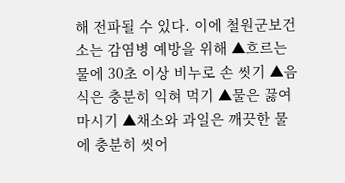해 전파될 수 있다. 이에 철원군보건소는 감염병 예방을 위해 ▲흐르는 물에 30초 이상 비누로 손 씻기 ▲음식은 충분히 익혀 먹기 ▲물은 끓여 마시기 ▲채소와 과일은 깨끗한 물에 충분히 씻어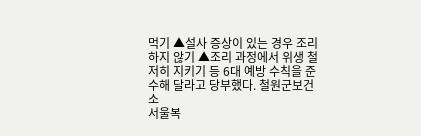먹기 ▲설사 증상이 있는 경우 조리하지 않기 ▲조리 과정에서 위생 철저히 지키기 등 6대 예방 수칙을 준수해 달라고 당부했다. 철원군보건소
서울복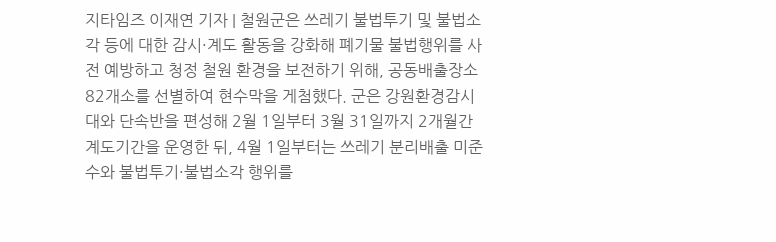지타임즈 이재연 기자 | 철원군은 쓰레기 불법투기 및 불법소각 등에 대한 감시·계도 활동을 강화해 폐기물 불법행위를 사전 예방하고 청정 철원 환경을 보전하기 위해, 공동배출장소 82개소를 선별하여 현수막을 게첨했다. 군은 강원환경감시대와 단속반을 편성해 2월 1일부터 3월 31일까지 2개월간 계도기간을 운영한 뒤, 4월 1일부터는 쓰레기 분리배출 미준수와 불법투기·불법소각 행위를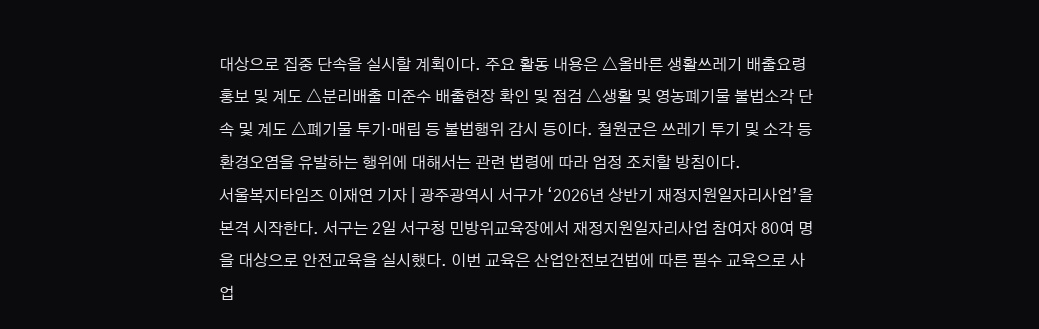대상으로 집중 단속을 실시할 계획이다. 주요 활동 내용은 △올바른 생활쓰레기 배출요령 홍보 및 계도 △분리배출 미준수 배출현장 확인 및 점검 △생활 및 영농폐기물 불법소각 단속 및 계도 △폐기물 투기·매립 등 불법행위 감시 등이다. 철원군은 쓰레기 투기 및 소각 등 환경오염을 유발하는 행위에 대해서는 관련 법령에 따라 엄정 조치할 방침이다.
서울복지타임즈 이재연 기자 | 광주광역시 서구가 ‘2026년 상반기 재정지원일자리사업’을 본격 시작한다. 서구는 2일 서구청 민방위교육장에서 재정지원일자리사업 참여자 80여 명을 대상으로 안전교육을 실시했다. 이번 교육은 산업안전보건법에 따른 필수 교육으로 사업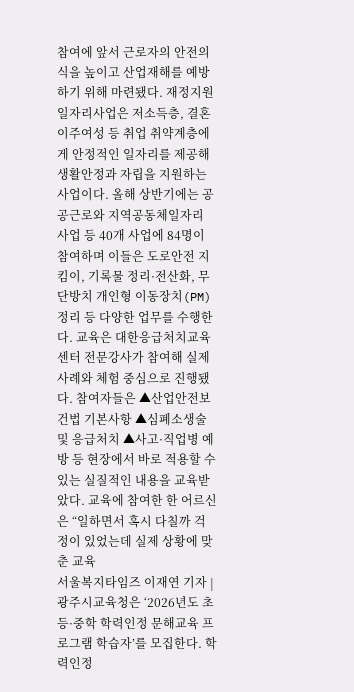참여에 앞서 근로자의 안전의식을 높이고 산업재해를 예방하기 위해 마련됐다. 재정지원일자리사업은 저소득층, 결혼이주여성 등 취업 취약계층에게 안정적인 일자리를 제공해 생활안정과 자립을 지원하는 사업이다. 올해 상반기에는 공공근로와 지역공동체일자리 사업 등 40개 사업에 84명이 참여하며 이들은 도로안전 지킴이, 기록물 정리·전산화, 무단방치 개인형 이동장치(PM) 정리 등 다양한 업무를 수행한다. 교육은 대한응급처치교육센터 전문강사가 참여해 실제 사례와 체험 중심으로 진행됐다. 참여자들은 ▲산업안전보건법 기본사항 ▲심폐소생술 및 응급처치 ▲사고·직업병 예방 등 현장에서 바로 적용할 수 있는 실질적인 내용을 교육받았다. 교육에 참여한 한 어르신은 “일하면서 혹시 다칠까 걱정이 있었는데 실제 상황에 맞춘 교육
서울복지타임즈 이재연 기자 | 광주시교육청은 ‘2026년도 초등·중학 학력인정 문해교육 프로그램 학습자’를 모집한다. 학력인정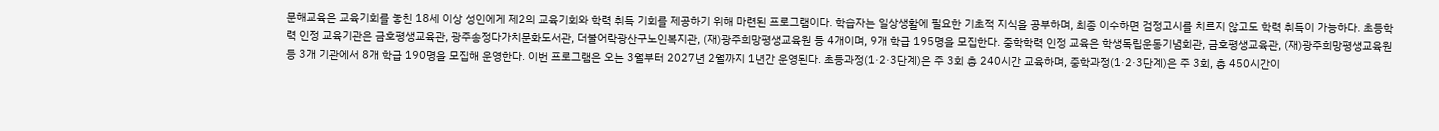문해교육은 교육기회를 놓친 18세 이상 성인에게 제2의 교육기회와 학력 취득 기회를 제공하기 위해 마련된 프로그램이다. 학습자는 일상생활에 필요한 기초적 지식을 공부하며, 최종 이수하면 검정고시를 치르지 않고도 학력 취득이 가능하다. 초등학력 인정 교육기관은 금호평생교육관, 광주송정다가치문화도서관, 더불어락광산구노인복지관, (재)광주희망평생교육원 등 4개이며, 9개 학급 195명을 모집한다. 중학학력 인정 교육은 학생독립운동기념회관, 금호평생교육관, (재)광주희망평생교육원 등 3개 기관에서 8개 학급 190명을 모집해 운영한다. 이번 프로그램은 오는 3월부터 2027년 2월까지 1년간 운영된다. 초등과정(1·2·3단계)은 주 3회 총 240시간 교육하며, 중학과정(1·2·3단계)은 주 3회, 총 450시간이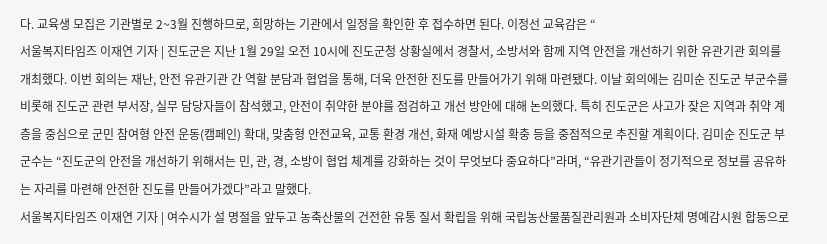다. 교육생 모집은 기관별로 2~3월 진행하므로, 희망하는 기관에서 일정을 확인한 후 접수하면 된다. 이정선 교육감은 “
서울복지타임즈 이재연 기자 | 진도군은 지난 1월 29일 오전 10시에 진도군청 상황실에서 경찰서, 소방서와 함께 지역 안전을 개선하기 위한 유관기관 회의를 개최했다. 이번 회의는 재난, 안전 유관기관 간 역할 분담과 협업을 통해, 더욱 안전한 진도를 만들어가기 위해 마련됐다. 이날 회의에는 김미순 진도군 부군수를 비롯해 진도군 관련 부서장, 실무 담당자들이 참석했고, 안전이 취약한 분야를 점검하고 개선 방안에 대해 논의했다. 특히 진도군은 사고가 잦은 지역과 취약 계층을 중심으로 군민 참여형 안전 운동(캠페인) 확대, 맞춤형 안전교육, 교통 환경 개선, 화재 예방시설 확충 등을 중점적으로 추진할 계획이다. 김미순 진도군 부군수는 “진도군의 안전을 개선하기 위해서는 민, 관, 경, 소방이 협업 체계를 강화하는 것이 무엇보다 중요하다”라며, “유관기관들이 정기적으로 정보를 공유하는 자리를 마련해 안전한 진도를 만들어가겠다”라고 말했다.
서울복지타임즈 이재연 기자 | 여수시가 설 명절을 앞두고 농축산물의 건전한 유통 질서 확립을 위해 국립농산물품질관리원과 소비자단체 명예감시원 합동으로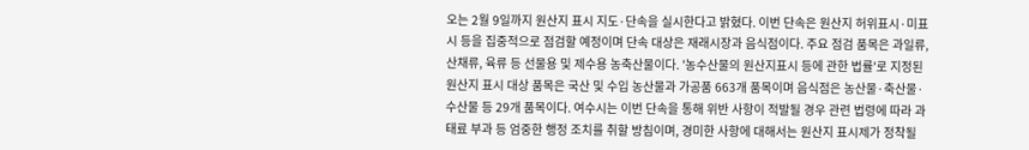오는 2월 9일까지 원산지 표시 지도·단속을 실시한다고 밝혔다. 이번 단속은 원산지 허위표시·미표시 등을 집중적으로 점검할 예정이며 단속 대상은 재래시장과 음식점이다. 주요 점검 품목은 과일류, 산채류, 육류 등 선물용 및 제수용 농축산물이다. '농수산물의 원산지표시 등에 관한 법률'로 지정된 원산지 표시 대상 품목은 국산 및 수입 농산물과 가공품 663개 품목이며 음식점은 농산물·축산물·수산물 등 29개 품목이다. 여수시는 이번 단속을 통해 위반 사항이 적발될 경우 관련 법령에 따라 과태료 부과 등 엄중한 행정 조치를 취할 방침이며, 경미한 사항에 대해서는 원산지 표시제가 정착될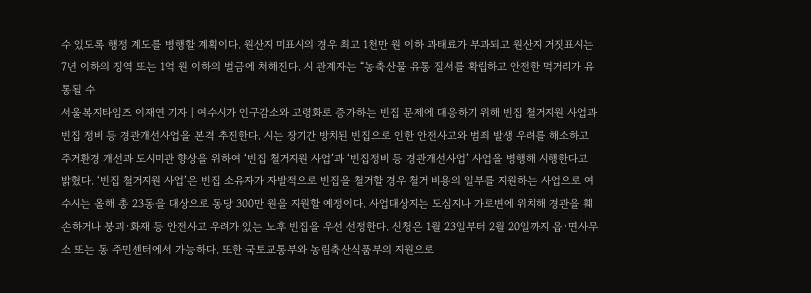수 있도록 행정 계도를 병행할 계획이다. 원산지 미표시의 경우 최고 1천만 원 이하 과태료가 부과되고 원산지 거짓표시는 7년 이하의 징역 또는 1억 원 이하의 벌금에 처해진다. 시 관계자는 “농축산물 유통 질서를 확립하고 안전한 먹거리가 유통될 수
서울복지타임즈 이재연 기자 | 여수시가 인구감소와 고령화로 증가하는 빈집 문제에 대응하기 위해 빈집 철거지원 사업과 빈집 정비 등 경관개선사업을 본격 추진한다. 시는 장기간 방치된 빈집으로 인한 안전사고와 범죄 발생 우려를 해소하고 주거환경 개선과 도시미관 향상을 위하여 ‘빈집 철거지원 사업’과 ‘빈집정비 등 경관개선사업’ 사업을 병행해 시행한다고 밝혔다. ‘빈집 철거지원 사업’은 빈집 소유자가 자발적으로 빈집을 철거할 경우 철거 비용의 일부를 지원하는 사업으로 여수시는 올해 총 23동을 대상으로 동당 300만 원을 지원할 예정이다. 사업대상지는 도심지나 가로변에 위치해 경관을 훼손하거나 붕괴·화재 등 안전사고 우려가 있는 노후 빈집을 우선 선정한다. 신청은 1월 23일부터 2월 20일까지 읍·면사무소 또는 동 주민센터에서 가능하다. 또한 국토교통부와 농림축산식품부의 지원으로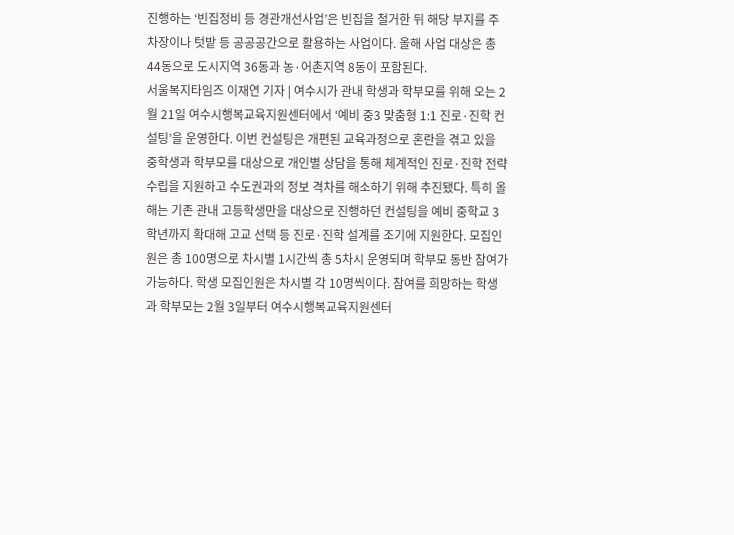진행하는 ‘빈집정비 등 경관개선사업’은 빈집을 철거한 뒤 해당 부지를 주차장이나 텃밭 등 공공공간으로 활용하는 사업이다. 올해 사업 대상은 총 44동으로 도시지역 36동과 농·어촌지역 8동이 포함된다.
서울복지타임즈 이재연 기자 | 여수시가 관내 학생과 학부모를 위해 오는 2월 21일 여수시행복교육지원센터에서 ‘예비 중3 맞춤형 1:1 진로·진학 컨설팅’을 운영한다. 이번 컨설팅은 개편된 교육과정으로 혼란을 겪고 있을 중학생과 학부모를 대상으로 개인별 상담을 통해 체계적인 진로·진학 전략 수립을 지원하고 수도권과의 정보 격차를 해소하기 위해 추진됐다. 특히 올해는 기존 관내 고등학생만을 대상으로 진행하던 컨설팅을 예비 중학교 3학년까지 확대해 고교 선택 등 진로·진학 설계를 조기에 지원한다. 모집인원은 총 100명으로 차시별 1시간씩 총 5차시 운영되며 학부모 동반 참여가 가능하다. 학생 모집인원은 차시별 각 10명씩이다. 참여를 희망하는 학생과 학부모는 2월 3일부터 여수시행복교육지원센터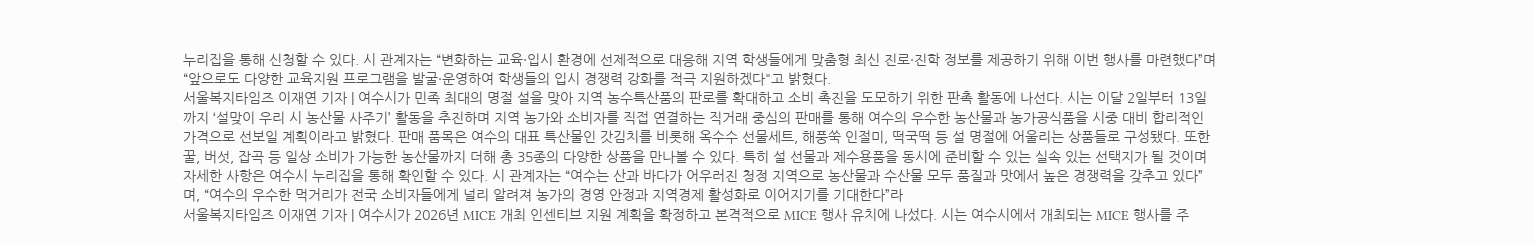누리집을 통해 신청할 수 있다. 시 관계자는 “변화하는 교육·입시 환경에 선제적으로 대응해 지역 학생들에게 맞춤형 최신 진로·진학 정보를 제공하기 위해 이번 행사를 마련했다”며 “앞으로도 다양한 교육지원 프로그램을 발굴·운영하여 학생들의 입시 경쟁력 강화를 적극 지원하겠다"고 밝혔다.
서울복지타임즈 이재연 기자 | 여수시가 민족 최대의 명절 설을 맞아 지역 농수특산품의 판로를 확대하고 소비 촉진을 도모하기 위한 판촉 활동에 나선다. 시는 이달 2일부터 13일까지 ‘설맞이 우리 시 농산물 사주기’ 활동을 추진하며 지역 농가와 소비자를 직접 연결하는 직거래 중심의 판매를 통해 여수의 우수한 농산물과 농가공식품을 시중 대비 합리적인 가격으로 선보일 계획이라고 밝혔다. 판매 품목은 여수의 대표 특산물인 갓김치를 비롯해 옥수수 선물세트, 해풍쑥 인절미, 떡국떡 등 설 명절에 어울리는 상품들로 구성됐다. 또한 꿀, 버섯, 잡곡 등 일상 소비가 가능한 농산물까지 더해 총 35종의 다양한 상품을 만나볼 수 있다. 특히 설 선물과 제수용품을 동시에 준비할 수 있는 실속 있는 선택지가 될 것이며 자세한 사항은 여수시 누리집을 통해 확인할 수 있다. 시 관계자는 “여수는 산과 바다가 어우러진 청정 지역으로 농산물과 수산물 모두 품질과 맛에서 높은 경쟁력을 갖추고 있다”며, “여수의 우수한 먹거리가 전국 소비자들에게 널리 알려져 농가의 경영 안정과 지역경제 활성화로 이어지기를 기대한다”라
서울복지타임즈 이재연 기자 | 여수시가 2026년 MICE 개최 인센티브 지원 계획을 확정하고 본격적으로 MICE 행사 유치에 나섰다. 시는 여수시에서 개최되는 MICE 행사를 주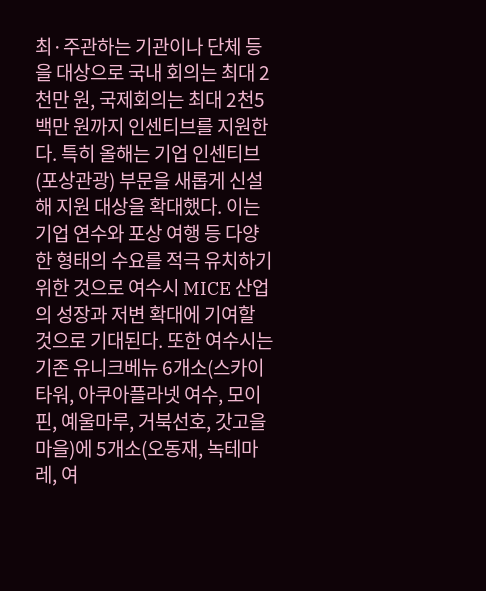최·주관하는 기관이나 단체 등을 대상으로 국내 회의는 최대 2천만 원, 국제회의는 최대 2천5백만 원까지 인센티브를 지원한다. 특히 올해는 기업 인센티브(포상관광) 부문을 새롭게 신설해 지원 대상을 확대했다. 이는 기업 연수와 포상 여행 등 다양한 형태의 수요를 적극 유치하기 위한 것으로 여수시 MICE 산업의 성장과 저변 확대에 기여할 것으로 기대된다. 또한 여수시는 기존 유니크베뉴 6개소(스카이타워, 아쿠아플라넷 여수, 모이핀, 예울마루, 거북선호, 갓고을마을)에 5개소(오동재, 녹테마레, 여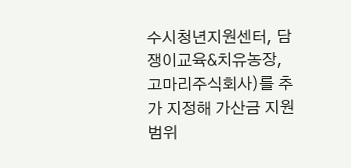수시청년지원센터, 담쟁이교육&치유농장, 고마리주식회사)를 추가 지정해 가산금 지원 범위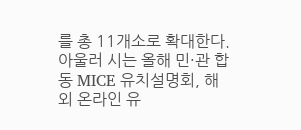를 총 11개소로 확대한다. 아울러 시는 올해 민·관 합동 MICE 유치설명회, 해외 온라인 유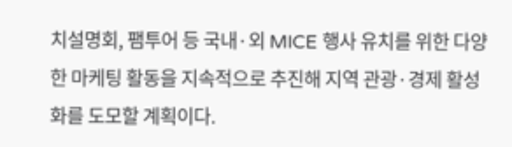치설명회, 팸투어 등 국내·외 MICE 행사 유치를 위한 다양한 마케팅 활동을 지속적으로 추진해 지역 관광·경제 활성화를 도모할 계획이다.